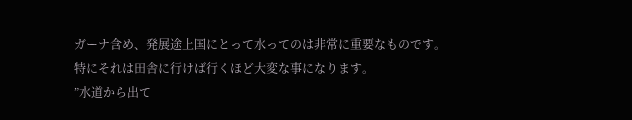ガーナ含め、発展途上国にとって水ってのは非常に重要なものです。
特にそれは田舎に行けば行くほど大変な事になります。
”水道から出て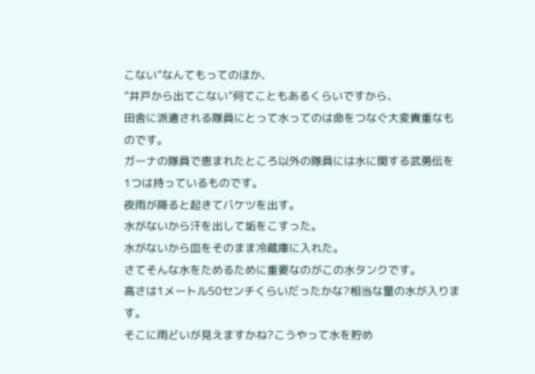こない”なんてもってのほか、
”井戸から出てこない”何てこともあるくらいですから、
田舎に派遣される隊員にとって水ってのは命をつなぐ大変貴重なものです。
ガーナの隊員で恵まれたところ以外の隊員には水に関する武勇伝を1つは持っているものです。
夜雨が降ると起きてバケツを出す。
水がないから汗を出して垢をこすった。
水がないから皿をそのまま冷蔵庫に入れた。
さてそんな水をためるために重要なのがこの水タンクです。
高さは1メートル50センチくらいだったかな?相当な量の水が入ります。
そこに雨どいが見えますかね?こうやって水を貯め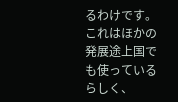るわけです。
これはほかの発展途上国でも使っているらしく、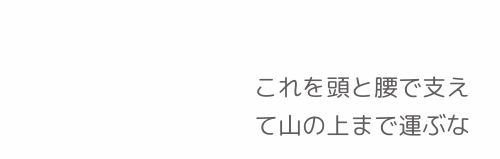これを頭と腰で支えて山の上まで運ぶな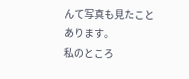んて写真も見たことあります。
私のところ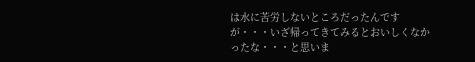は水に苦労しないところだったんですが・・・いざ帰ってきてみるとおいしくなかったな・・・と思いま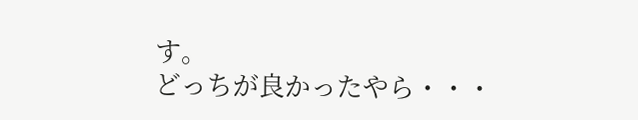す。
どっちが良かったやら・・・